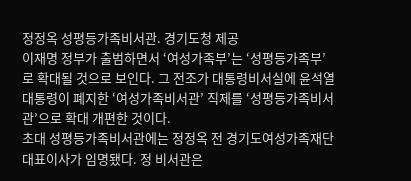정정옥 성평등가족비서관. 경기도청 제공
이재명 정부가 출범하면서 ‘여성가족부’는 ‘성평등가족부’로 확대될 것으로 보인다. 그 전조가 대통령비서실에 윤석열 대통령이 폐지한 ‘여성가족비서관’ 직제를 ‘성평등가족비서관’으로 확대 개편한 것이다.
초대 성평등가족비서관에는 정정옥 전 경기도여성가족재단 대표이사가 임명됐다. 정 비서관은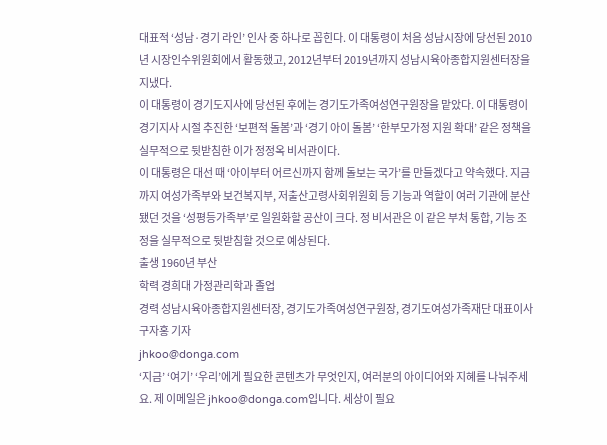대표적 ‘성남·경기 라인’ 인사 중 하나로 꼽힌다. 이 대통령이 처음 성남시장에 당선된 2010년 시장인수위원회에서 활동했고, 2012년부터 2019년까지 성남시육아종합지원센터장을 지냈다.
이 대통령이 경기도지사에 당선된 후에는 경기도가족여성연구원장을 맡았다. 이 대통령이 경기지사 시절 추진한 ‘보편적 돌봄’과 ‘경기 아이 돌봄’ ‘한부모가정 지원 확대’ 같은 정책을 실무적으로 뒷받침한 이가 정정옥 비서관이다.
이 대통령은 대선 때 ‘아이부터 어르신까지 함께 돌보는 국가’를 만들겠다고 약속했다. 지금까지 여성가족부와 보건복지부, 저출산고령사회위원회 등 기능과 역할이 여러 기관에 분산됐던 것을 ‘성평등가족부’로 일원화할 공산이 크다. 정 비서관은 이 같은 부처 통합, 기능 조정을 실무적으로 뒷받침할 것으로 예상된다.
출생 1960년 부산
학력 경희대 가정관리학과 졸업
경력 성남시육아종합지원센터장, 경기도가족여성연구원장, 경기도여성가족재단 대표이사
구자홍 기자
jhkoo@donga.com
‘지금’ ‘여기’ ‘우리’에게 필요한 콘텐츠가 무엇인지, 여러분의 아이디어와 지혜를 나눠주세요. 제 이메일은 jhkoo@donga.com입니다. 세상이 필요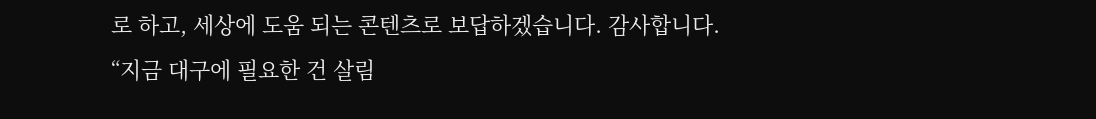로 하고, 세상에 도움 되는 콘텐츠로 보답하겠습니다. 감사합니다.
“지금 대구에 필요한 건 살림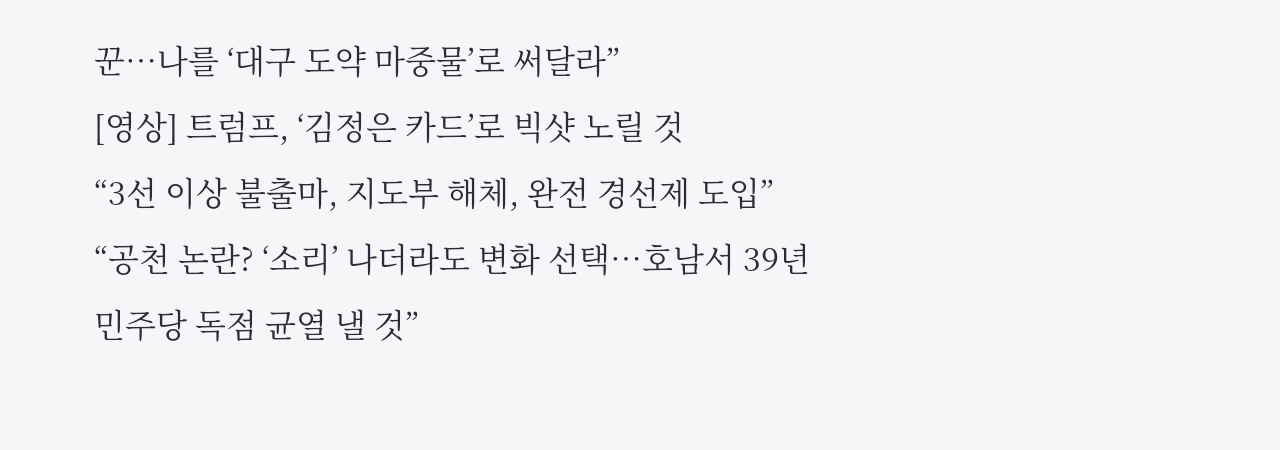꾼…나를 ‘대구 도약 마중물’로 써달라”
[영상] 트럼프, ‘김정은 카드’로 빅샷 노릴 것
“3선 이상 불출마, 지도부 해체, 완전 경선제 도입”
“공천 논란? ‘소리’ 나더라도 변화 선택…호남서 39년 민주당 독점 균열 낼 것”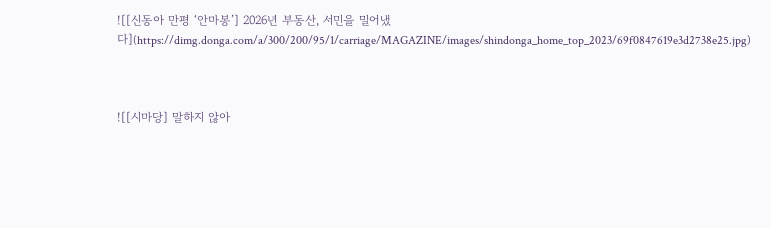![[신동아 만평 ‘안마봉’] 2026년 부동산, 서민을 밀어냈다](https://dimg.donga.com/a/300/200/95/1/carriage/MAGAZINE/images/shindonga_home_top_2023/69f0847619e3d2738e25.jpg)



![[시마당] 말하지 않아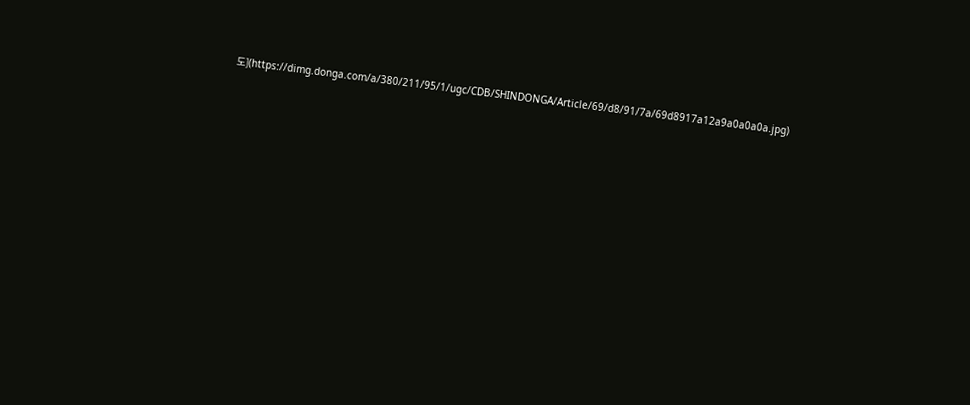도](https://dimg.donga.com/a/380/211/95/1/ugc/CDB/SHINDONGA/Article/69/d8/91/7a/69d8917a12a9a0a0a0a.jpg)